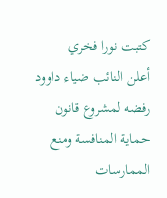كتبت نورا فخري
أعلن النائب ضياء داوود رفضه لمشروع قانون حماية المنافسة ومنع الممارسات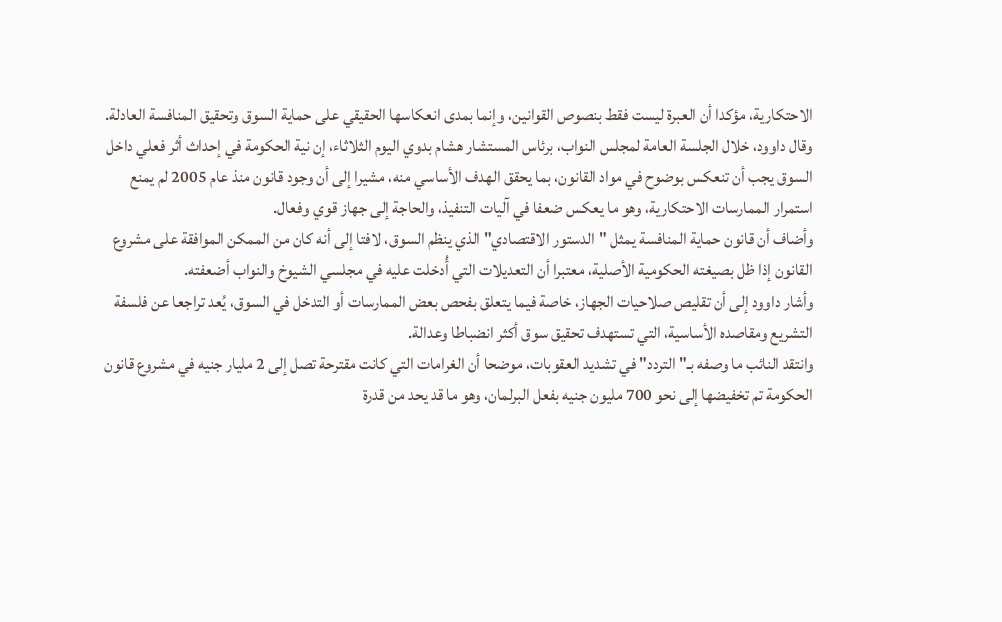الاحتكارية، مؤكدا أن العبرة ليست فقط بنصوص القوانين، وإنما بمدى انعكاسها الحقيقي على حماية السوق وتحقيق المنافسة العادلة.
وقال داوود، خلال الجلسة العامة لمجلس النواب، برئاس المستشار هشام بدوي اليوم الثلاثاء، إن نية الحكومة في إحداث أثر فعلي داخل السوق يجب أن تنعكس بوضوح في مواد القانون، بما يحقق الهدف الأساسي منه، مشيرا إلى أن وجود قانون منذ عام 2005 لم يمنع استمرار الممارسات الاحتكارية، وهو ما يعكس ضعفا في آليات التنفيذ، والحاجة إلى جهاز قوي وفعال.
وأضاف أن قانون حماية المنافسة يمثل "الدستور الاقتصادي" الذي ينظم السوق، لافتا إلى أنه كان من الممكن الموافقة على مشروع القانون إذا ظل بصيغته الحكومية الأصلية، معتبرا أن التعديلات التي أُدخلت عليه في مجلسي الشيوخ والنواب أضعفته.
وأشار داوود إلى أن تقليص صلاحيات الجهاز، خاصة فيما يتعلق بفحص بعض الممارسات أو التدخل في السوق، يُعد تراجعا عن فلسفة التشريع ومقاصده الأساسية، التي تستهدف تحقيق سوق أكثر انضباطا وعدالة.
وانتقد النائب ما وصفه بـ"التردد" في تشديد العقوبات، موضحا أن الغرامات التي كانت مقترحة تصل إلى 2 مليار جنيه في مشروع قانون الحكومة تم تخفيضها إلى نحو 700 مليون جنيه بفعل البرلمان، وهو ما قد يحد من قدرة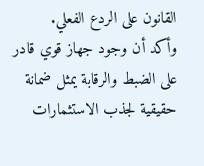القانون على الردع الفعلي.
وأكد أن وجود جهاز قوي قادر على الضبط والرقابة يمثل ضمانة حقيقية لجذب الاستثمارات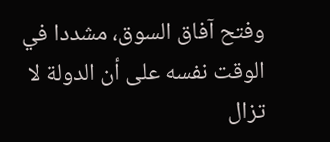وفتح آفاق السوق، مشددا في الوقت نفسه على أن الدولة لا تزال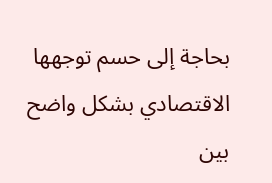بحاجة إلى حسم توجهها الاقتصادي بشكل واضح بين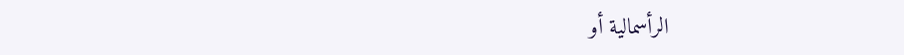الرأسمالية أو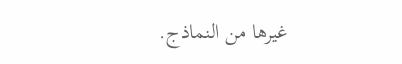غيرها من النماذج.